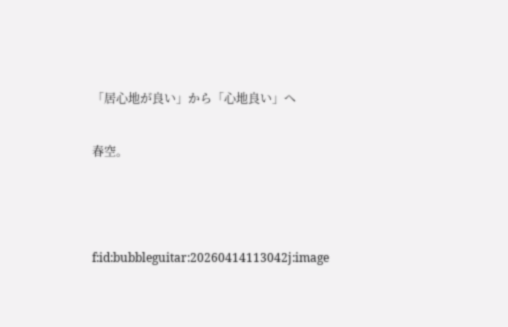「居心地が良い」から「心地良い」へ

春空。



f:id:bubbleguitar:20260414113042j:image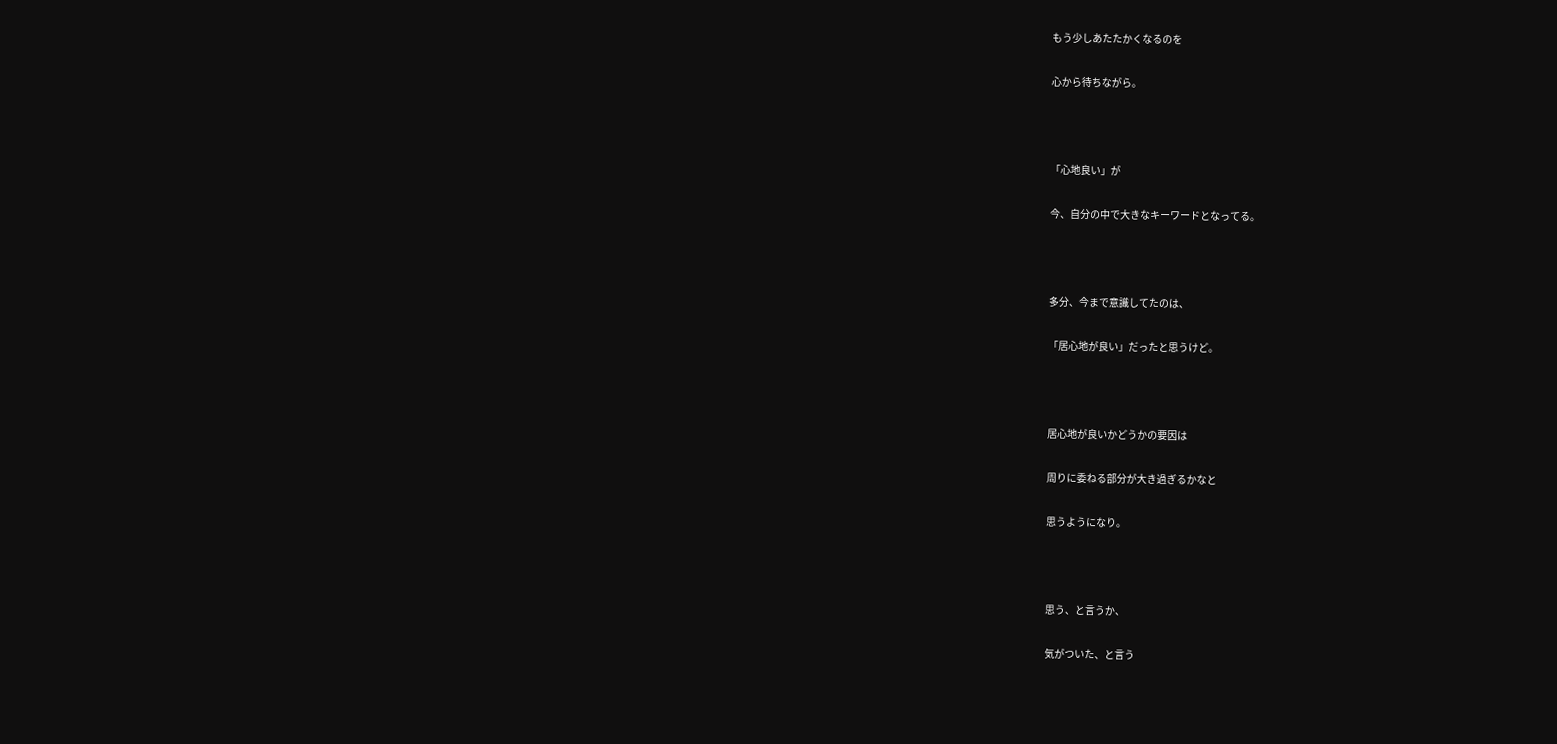もう少しあたたかくなるのを

心から待ちながら。



「心地良い」が

今、自分の中で大きなキーワードとなってる。



多分、今まで意識してたのは、

「居心地が良い」だったと思うけど。



居心地が良いかどうかの要因は

周りに委ねる部分が大き過ぎるかなと

思うようになり。



思う、と言うか、

気がついた、と言う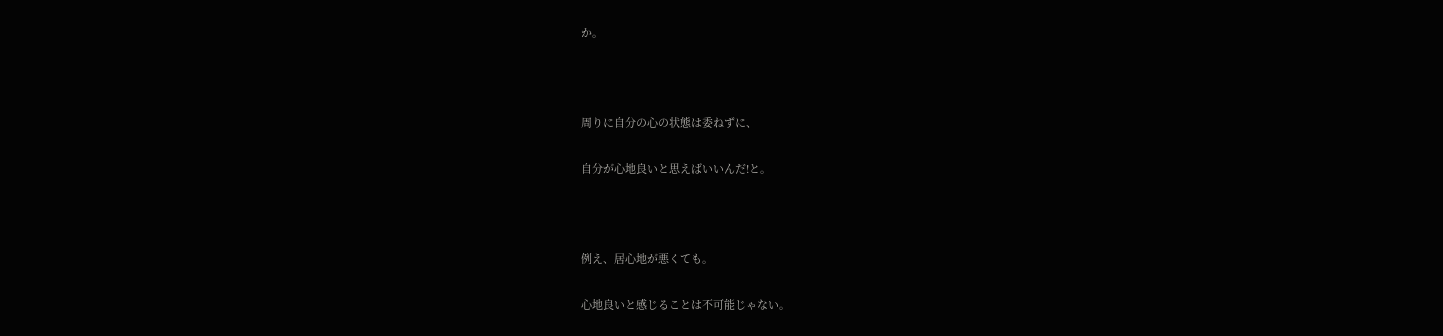か。



周りに自分の心の状態は委ねずに、

自分が心地良いと思えばいいんだ!と。



例え、居心地が悪くても。

心地良いと感じることは不可能じゃない。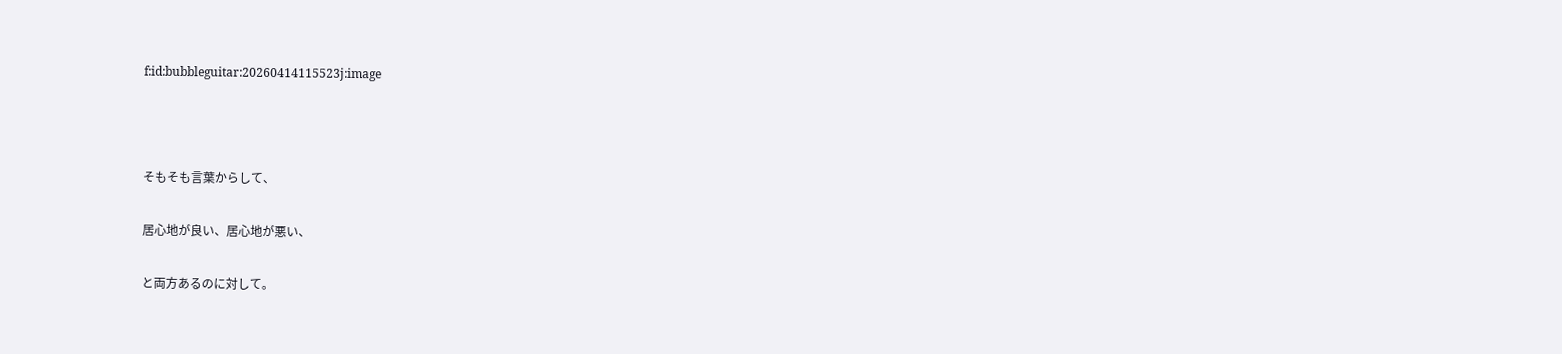f:id:bubbleguitar:20260414115523j:image



そもそも言葉からして、

居心地が良い、居心地が悪い、

と両方あるのに対して。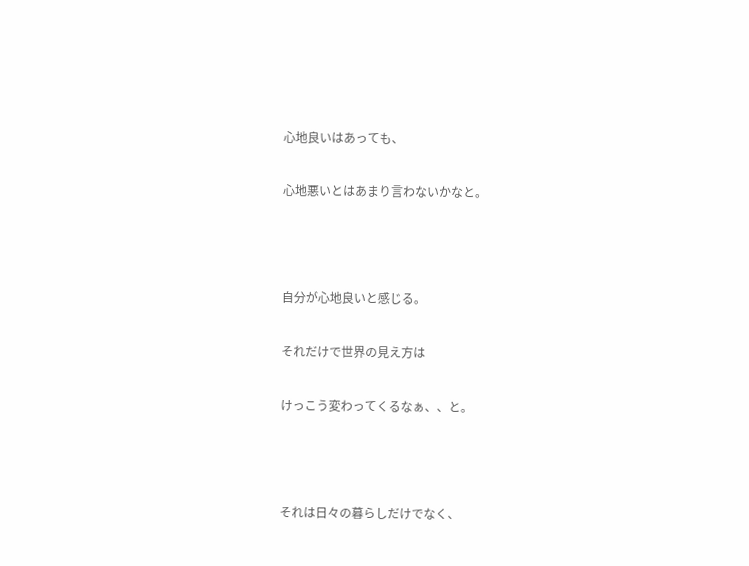心地良いはあっても、

心地悪いとはあまり言わないかなと。



自分が心地良いと感じる。

それだけで世界の見え方は

けっこう変わってくるなぁ、、と。



それは日々の暮らしだけでなく、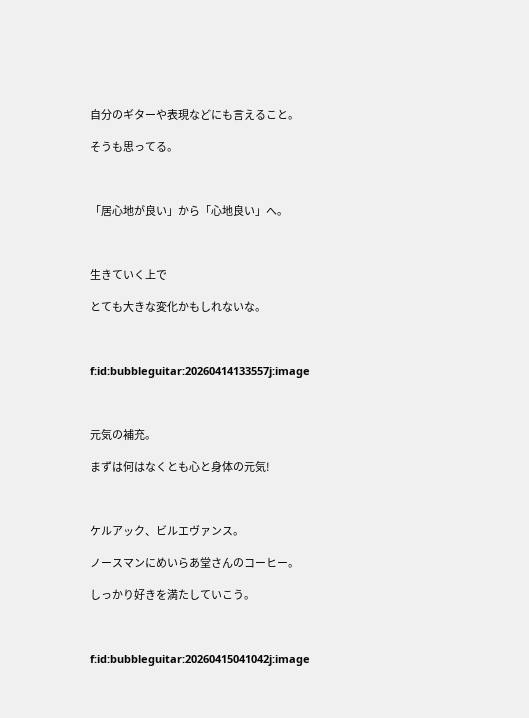自分のギターや表現などにも言えること。

そうも思ってる。



「居心地が良い」から「心地良い」へ。



生きていく上で

とても大きな変化かもしれないな。



f:id:bubbleguitar:20260414133557j:image



元気の補充。

まずは何はなくとも心と身体の元気!



ケルアック、ビルエヴァンス。

ノースマンにめいらあ堂さんのコーヒー。

しっかり好きを満たしていこう。



f:id:bubbleguitar:20260415041042j:image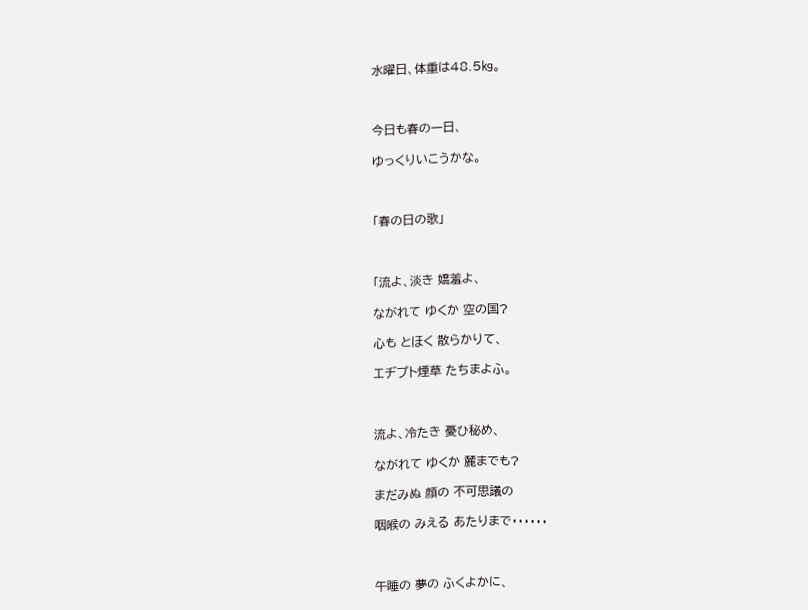水曜日、体重は48.5㎏。



今日も春の一日、

ゆっくりいこうかな。



「春の日の歌」



「流よ、淡き 嬌羞よ、

ながれて ゆくか 空の国?

心も とほく 散らかりて、

エヂプト煙草 たちまよふ。



流よ、冷たき 憂ひ秘め、

ながれて ゆくか 麓までも?

まだみぬ 顔の 不可思議の

咽喉の みえる あたりまで・・・・・・



午睡の 夢の ふくよかに、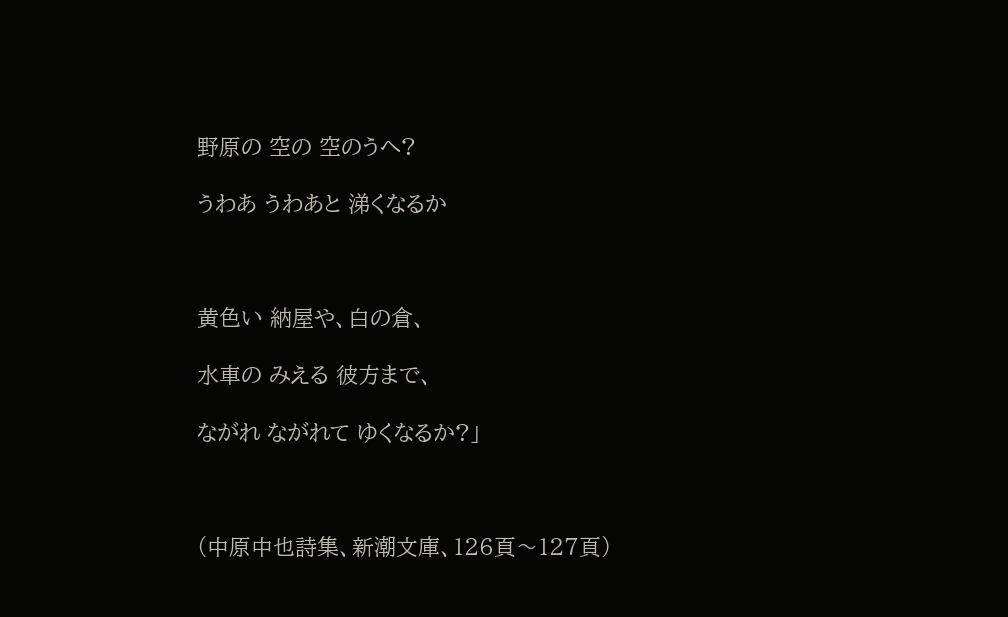野原の 空の 空のうへ?

うわあ うわあと 涕くなるか



黄色い 納屋や、白の倉、

水車の みえる 彼方まで、

ながれ ながれて ゆくなるか?」



(中原中也詩集、新潮文庫、126頁〜127頁)